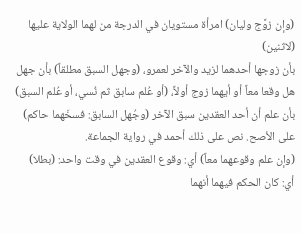(وإن زوَّج وليان) امرأة مستويان في الدرجة من لهما الولاية عليها (لاثنين)
بأن زوجها أحدهما لزيد والآخر لعمرو، (وجهل السبق مطلقاً) بأن جهل هل وقعا معاً أو أيهما زوج أولاً، (أو عُلم سابق ثم نُسي، أو عُلم السبق) بأن علم أن أحد العقدين سبق الآخر (وجُهل السابق: فسخَهما حاكم) على الأصح. نص على ذلك أحمد في رواية الجماعة.
(وإن علم وقوعهما معاً) أي: وقوع العقدين في وقت واحد: (بطلا)
أي: كان الحكم فيهما أنهما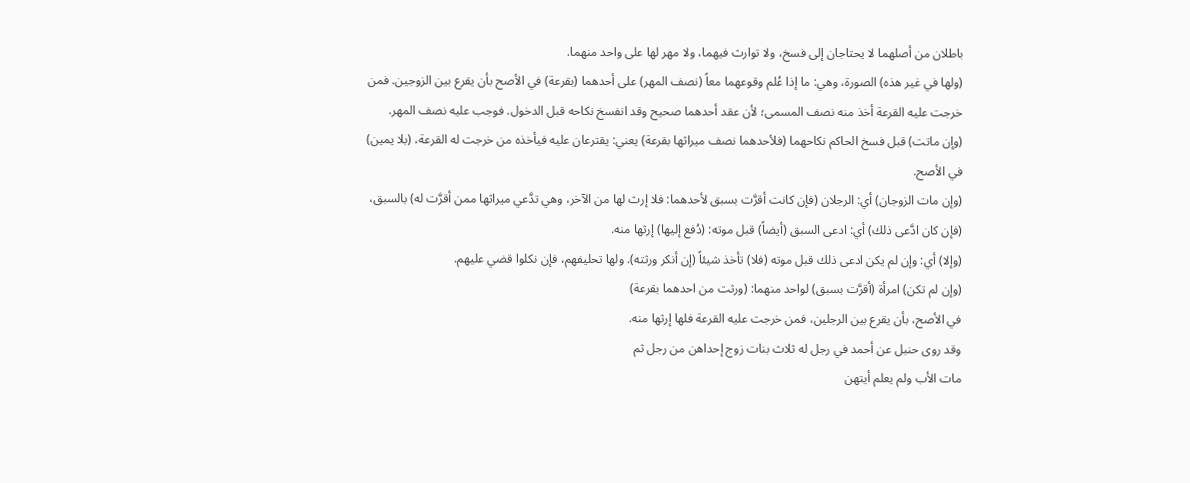باطلان من أصلهما لا يحتاجان إلى فسخ، ولا توارث فيهما، ولا مهر لها على واحد منهما.
(ولها في غير هذه) الصورة، وهي: ما إذا عُلم وقوعهما معاً (نصف المهر) على أحدهما (بقرعة) في الأصح بأن يقرع بين الزوجين. فمن خرجت عليه القرعة أخذ منه نصف المسمى؛ لأن عقد أحدهما صحيح وقد انفسخ نكاحه قبل الدخول. فوجب عليه نصف المهر.
(وإن ماتت) قبل فسخ الحاكم نكاحهما (فلأحدهما نصف ميراثها بقرعة) يعني: يقترعان عليه فيأخذه من خرجت له القرعة، (بلا يمين) في الأصح.
(وإن مات الزوجان) أي: الرجلان (فإن كانت أقرَّت بسبق لأحدهما: فلا إرث لها من الآخر، وهي تدَّعي ميراثها ممن أقرَّت له) بالسبق، (فإن كان ادَّعى ذلك) أي: ادعى السبق (أيضاً) قبل موته: (دُفع إليها) إرثها منه.
(وإلا) أي: وإن لم يكن ادعى ذلك قبل موته (فلا) تأخذ شيئاً (إن أنكر ورثته). ولها تحليفهم، فإن نكلوا قضي عليهم.
(وإن لم تكن) امرأة (أقرَّت بسبق) لواحد منهما: (ورثت من احدهما بقرعة)
في الأصح، بأن يقرع بين الرجلين، فمن خرجت عليه القرعة فلها إرثها منه.
وقد روى حنبل عن أحمد في رجل له ثلاث بنات زوج إحداهن من رجل ثم
مات الأب ولم يعلم أيتهن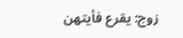زوج: يقرع فأيتهن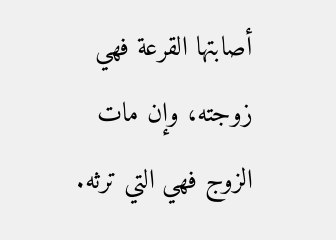أصابتها القرعة فهي زوجته، وإن مات الزوج فهي التي ترثه.